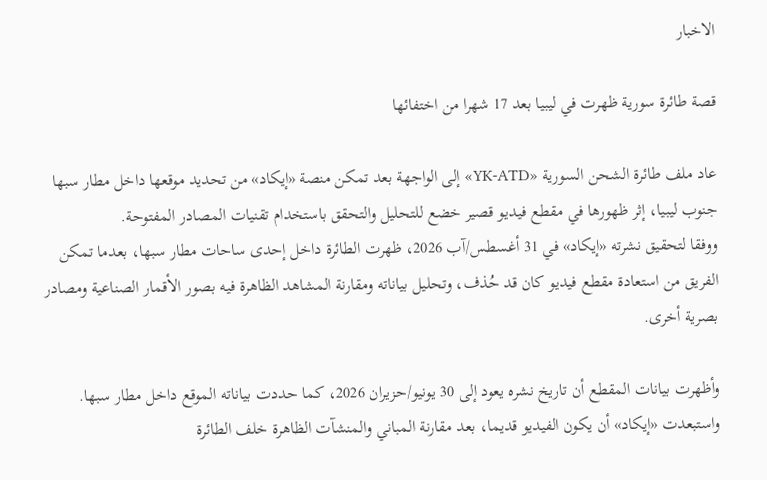الاخبار

قصة طائرة سورية ظهرت في ليبيا بعد 17 شهرا من اختفائها

عاد ملف طائرة الشحن السورية «YK-ATD» إلى الواجهة بعد تمكن منصة «إيكاد» من تحديد موقعها داخل مطار سبها جنوب ليبيا، إثر ظهورها في مقطع فيديو قصير خضع للتحليل والتحقق باستخدام تقنيات المصادر المفتوحة.
ووفقا لتحقيق نشرته «إيكاد» في 31 أغسطس/آب 2026، ظهرت الطائرة داخل إحدى ساحات مطار سبها، بعدما تمكن الفريق من استعادة مقطع فيديو كان قد حُذف، وتحليل بياناته ومقارنة المشاهد الظاهرة فيه بصور الأقمار الصناعية ومصادر بصرية أخرى.

وأظهرت بيانات المقطع أن تاريخ نشره يعود إلى 30 يونيو/حزيران 2026، كما حددت بياناته الموقع داخل مطار سبها. واستبعدت «إيكاد» أن يكون الفيديو قديما، بعد مقارنة المباني والمنشآت الظاهرة خلف الطائرة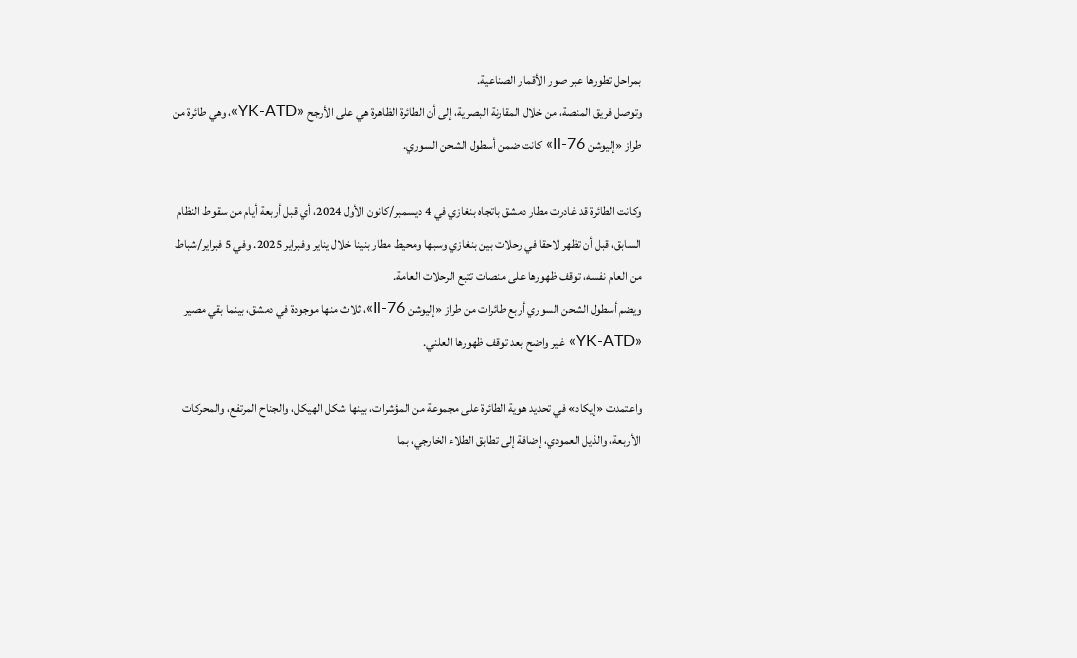بمراحل تطورها عبر صور الأقمار الصناعية.
وتوصل فريق المنصة، من خلال المقارنة البصرية، إلى أن الطائرة الظاهرة هي على الأرجح «YK-ATD»، وهي طائرة من طراز «إليوشن Il-76» كانت ضمن أسطول الشحن السوري.

وكانت الطائرة قد غادرت مطار دمشق باتجاه بنغازي في 4 ديسمبر/كانون الأول 2024، أي قبل أربعة أيام من سقوط النظام السابق، قبل أن تظهر لاحقا في رحلات بين بنغازي وسبها ومحيط مطار بنينا خلال يناير وفبراير 2025. وفي 5 فبراير/شباط من العام نفسه، توقف ظهورها على منصات تتبع الرحلات العامة.
ويضم أسطول الشحن السوري أربع طائرات من طراز «إليوشن Il-76»، ثلاث منها موجودة في دمشق، بينما بقي مصير «YK-ATD» غير واضح بعد توقف ظهورها العلني.

واعتمدت «إيكاد» في تحديد هوية الطائرة على مجموعة من المؤشرات، بينها شكل الهيكل، والجناح المرتفع، والمحركات الأربعة، والذيل العمودي، إضافة إلى تطابق الطلاء الخارجي، بما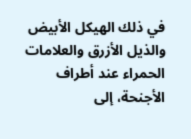في ذلك الهيكل الأبيض والذيل الأزرق والعلامات الحمراء عند أطراف الأجنحة، إلى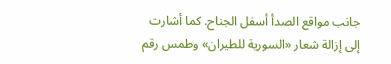جانب مواقع الصدأ أسفل الجناح. كما أشارت إلى إزالة شعار «السورية للطيران» وطمس رقم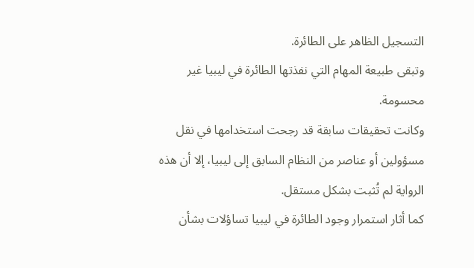التسجيل الظاهر على الطائرة.
وتبقى طبيعة المهام التي نفذتها الطائرة في ليبيا غير محسومة.
وكانت تحقيقات سابقة قد رجحت استخدامها في نقل مسؤولين أو عناصر من النظام السابق إلى ليبيا، إلا أن هذه الرواية لم تُثبت بشكل مستقل.
كما أثار استمرار وجود الطائرة في ليبيا تساؤلات بشأن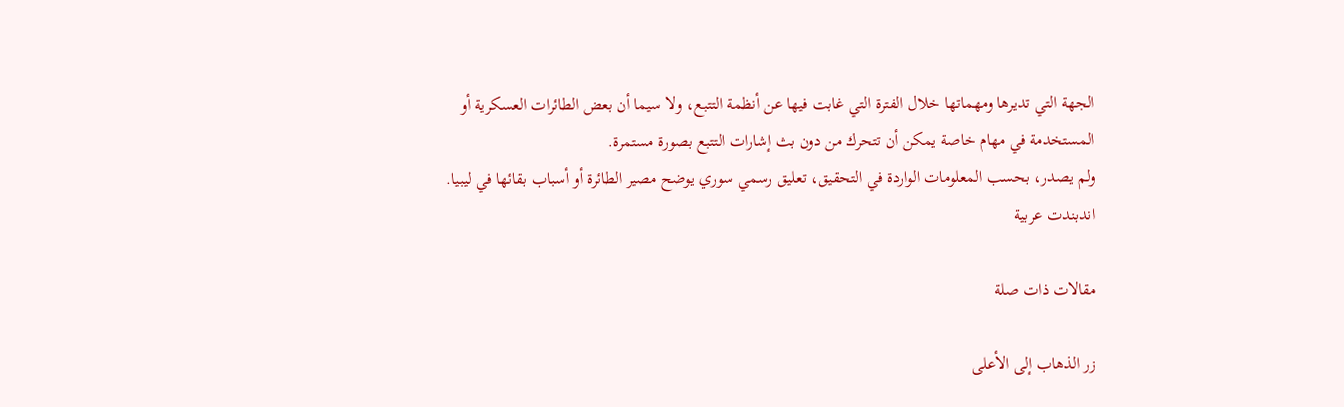الجهة التي تديرها ومهماتها خلال الفترة التي غابت فيها عن أنظمة التتبع، ولا سيما أن بعض الطائرات العسكرية أو المستخدمة في مهام خاصة يمكن أن تتحرك من دون بث إشارات التتبع بصورة مستمرة.
ولم يصدر، بحسب المعلومات الواردة في التحقيق، تعليق رسمي سوري يوضح مصير الطائرة أو أسباب بقائها في ليبيا.
اندبندت عربية

مقالات ذات صلة

زر الذهاب إلى الأعلى